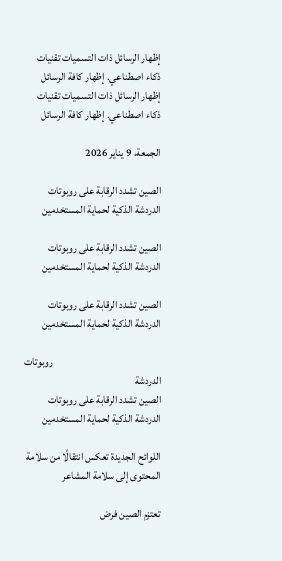إظهار الرسائل ذات التسميات تقنيات ذكاء اصطناعي. إظهار كافة الرسائل
إظهار الرسائل ذات التسميات تقنيات ذكاء اصطناعي. إظهار كافة الرسائل

الجمعة، 9 يناير 2026

الصين تشدد الرقابة على روبوتات الدردشة الذكية لحماية المستخدمين

الصين تشدد الرقابة على روبوتات الدردشة الذكية لحماية المستخدمين

الصين تشدد الرقابة على روبوتات الدردشة الذكية لحماية المستخدمين

                                                   روبوتات الدردشة
الصين تشدد الرقابة على روبوتات الدردشة الذكية لحماية المستخدمين

اللوائح الجديدة تعكس انتقالًا من سلامة المحتوى إلى سلامة المشاعر

تعتزم الصين فرض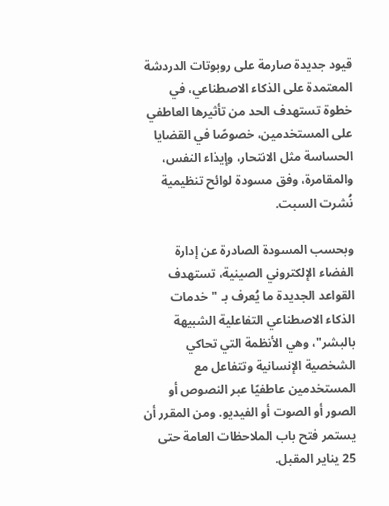قيود جديدة صارمة على روبوتات الدردشة المعتمدة على الذكاء الاصطناعي، في خطوة تستهدف الحد من تأثيرها العاطفي على المستخدمين، خصوصًا في القضايا الحساسة مثل الانتحار، وإيذاء النفس، والمقامرة، وفق مسودة لوائح تنظيمية نُشرت السبت.

وبحسب المسودة الصادرة عن إدارة الفضاء الإلكتروني الصينية، تستهدف القواعد الجديدة ما يُعرف بـ "خدمات الذكاء الاصطناعي التفاعلية الشبيهة بالبشر"، وهي الأنظمة التي تحاكي الشخصية الإنسانية وتتفاعل مع المستخدمين عاطفيًا عبر النصوص أو الصور أو الصوت أو الفيديو. ومن المقرر أن يستمر فتح باب الملاحظات العامة حتى 25 يناير المقبل.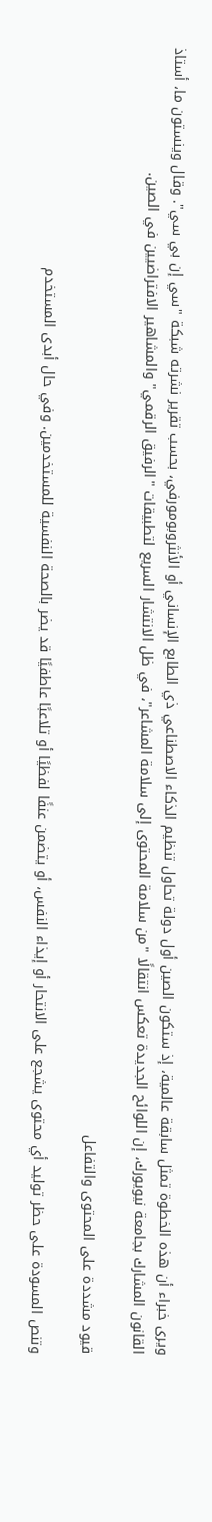ويرى خبراء أن هذه الخطوة تمثل سابقة عالمية، إذ ستكون الصين أول دولة تحاول تنظيم الذكاء الاصطناعي ذي الطابع الإنساني أو الأنثروبومورفي، بحسب تقرير نشرته شبكة "سي إن بي سي". وقال وينستون ما، أستاذ القانون المشارك بجامعة نيويورك، إن اللوائح الجديدة تعكس انتقالًا "من سلامة المحتوى إلى سلامة المشاعر"، في ظل الانتشار السريع لتطبيقات "الرفيق الرقمي" والمشاهير الافتراضيين في الصين.

قيود مشددة على المحتوى والتفاعل

وتنص المسودة على حظر توليد أي محتوى يشجع على الانتحار أو إيذاء النفس، أو يتضمن عنفًا لفظيًا أو تلاعبًا عاطفيًا قد يضر بالصحة النفسية للمستخدمين. وفي حال أبدى المستخدم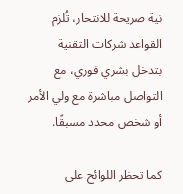نية صريحة للانتحار، تُلزم القواعد شركات التقنية بتدخل بشري فوري، مع التواصل مباشرة مع ولي الأمر أو شخص محدد مسبقًا.

كما تحظر اللوائح على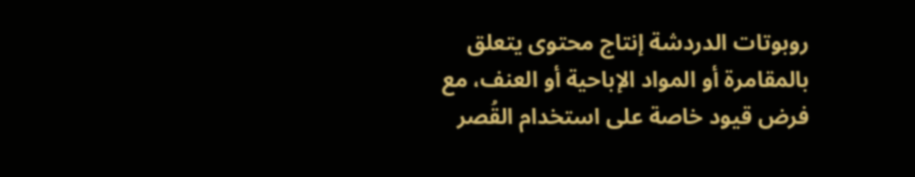روبوتات الدردشة إنتاج محتوى يتعلق بالمقامرة أو المواد الإباحية أو العنف، مع فرض قيود خاصة على استخدام القُصر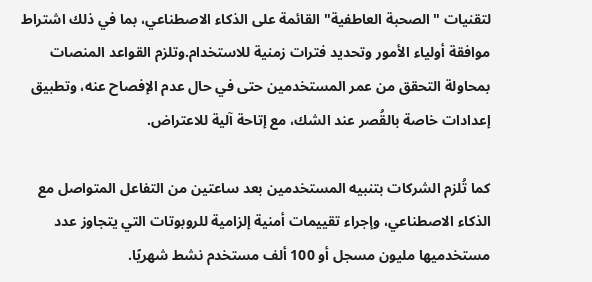لتقنيات "الصحبة العاطفية" القائمة على الذكاء الاصطناعي، بما في ذلك اشتراط موافقة أولياء الأمور وتحديد فترات زمنية للاستخدام.وتلزم القواعد المنصات بمحاولة التحقق من عمر المستخدمين حتى في حال عدم الإفصاح عنه، وتطبيق إعدادات خاصة بالقُصر عند الشك، مع إتاحة آلية للاعتراض.

كما تُلزم الشركات بتنبيه المستخدمين بعد ساعتين من التفاعل المتواصل مع الذكاء الاصطناعي، وإجراء تقييمات أمنية إلزامية للروبوتات التي يتجاوز عدد مستخدميها مليون مسجل أو 100 ألف مستخدم نشط شهريًا.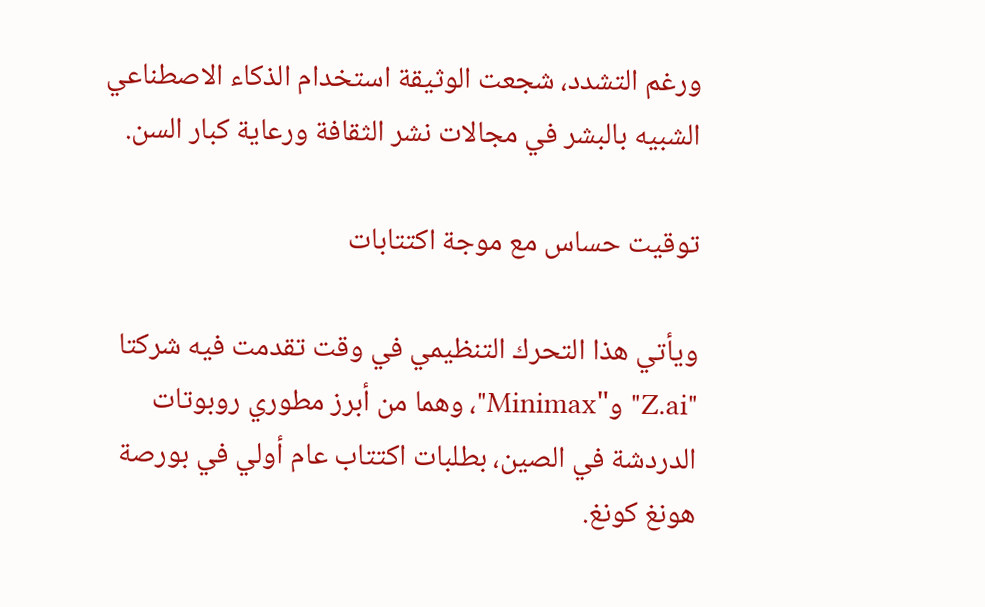ورغم التشدد، شجعت الوثيقة استخدام الذكاء الاصطناعي الشبيه بالبشر في مجالات نشر الثقافة ورعاية كبار السن.

توقيت حساس مع موجة اكتتابات

ويأتي هذا التحرك التنظيمي في وقت تقدمت فيه شركتا "Z.ai" و"Minimax"، وهما من أبرز مطوري روبوتات الدردشة في الصين، بطلبات اكتتاب عام أولي في بورصة هونغ كونغ.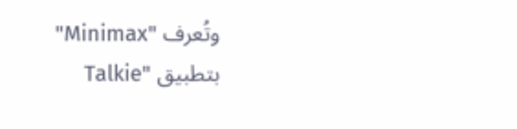وتُعرف "Minimax" بتطبيق "Talkie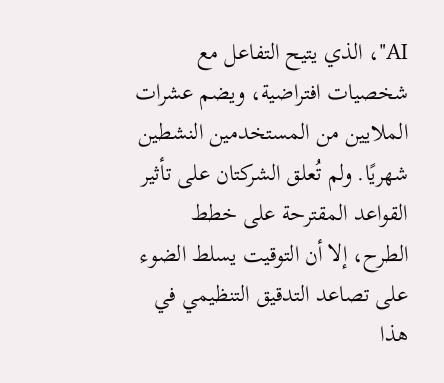AI"، الذي يتيح التفاعل مع شخصيات افتراضية، ويضم عشرات الملايين من المستخدمين النشطين شهريًا. ولم تُعلق الشركتان على تأثير القواعد المقترحة على خطط الطرح، إلا أن التوقيت يسلط الضوء على تصاعد التدقيق التنظيمي في هذا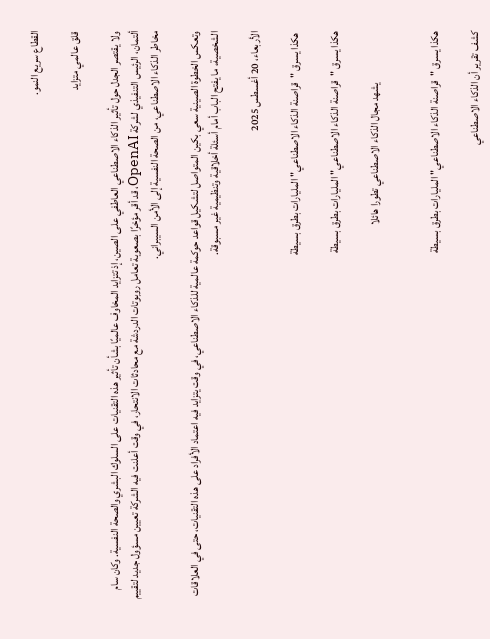القطاع سريع النمو.

قلق عالمي متزايد

ولا يقتصر الجدل حول تأثير الذكاء الاصطناعي العاطفي على الصين، إذ تتزايد المخاوف عالميًا بشأن تأثير هذه التقنيات على السلوك البشري والصحة النفسية. وكان سام ألتمان، الرئيس التنفيذي لشركة OpenAI، قد أقر مؤخرًا بصعوبة تعامل روبوتات الدردشة مع محادثات الانتحار، في وقت أعلنت فيه الشركة تعيين مسؤول جديد لتقييم مخاطر الذكاء الاصطناعي، من الصحة النفسية إلى الأمن السيبراني.

وتعكس الخطوة الصينية سعي بكين المتواصل لتشكيل قواعد حوكمة عالمية للذكاء الاصطناعي، في وقت يتزايد فيه اعتماد الأفراد على هذه التقنيات، حتى في العلاقات الشخصية، ما يفتح الباب أمام أسئلة أخلاقية وتنظيمية غير مسبوقة.

الأربعاء، 20 أغسطس 2025

 هكذا يسرق "قراصنة الذكاء الاصطناعي" المليارات بطرق بسيطة

هكذا يسرق "قراصنة الذكاء الاصطناعي" المليارات بطرق بسيطة

                        يشهد مجال الذكاء الاصطناعي تطورا هائلا


هكذا يسرق "قراصنة الذكاء الاصطناعي" المليارات بطرق بسيطة

كشف تقرير أن الذكاء الاصطناعي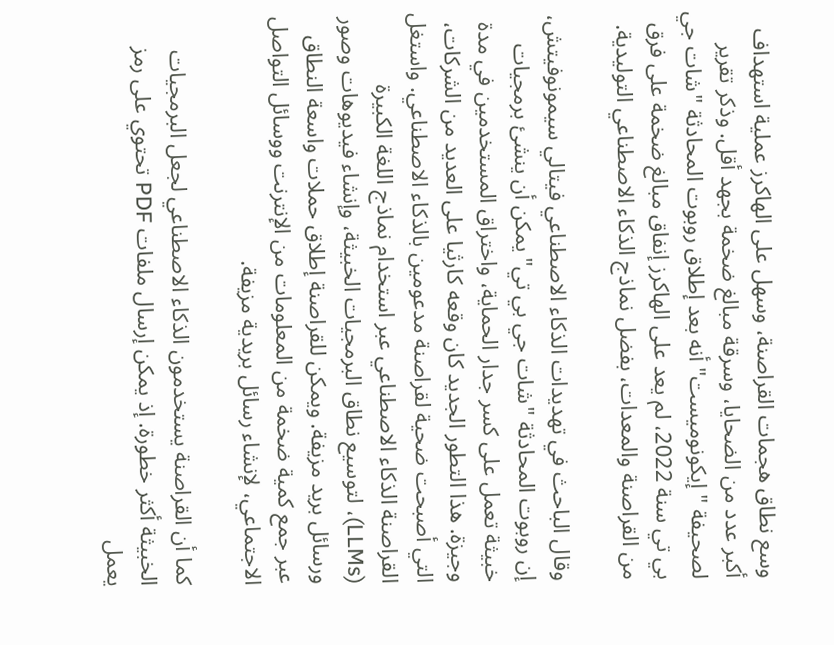وسع نطاق هجمات القراصنة، وسهل على الهاكرز عملية استهداف أكبر عدد من الضحايا، وسرقة مبالغ ضخمة بجهد أقل. وذكر تقرير لصحيفة "إيكونوميست" أنه بعد إطلاق روبوت المحادثة "شات جي بي تي سنة 2022، لم يعد على الهاكرز إنفاق مبالغ ضخمة على فرق من القراصنة والمعدات، بفضل نماذج الذكاء الاصطناعي التوليدية.

وقال الباحث في تهديدات الذكاء الاصطناعي فيتالي سيمونوفيتش، إن روبوت المحادثة "شات جي بي تي" يمكن أن ينشئ برمجيات خبيثة تعمل على كسر جدار الحماية، واختراق المستخدمين في مدة وجيزة. هذا التطور الجديد كان وقعه كارثيا على العديد من الشركات، التي أصبحت ضحية لقراصنة مدعومين بالذكاء الاصطناعي. واستغل القراصنة الذكاء الاصطناعي عبر استخدام نماذج اللغة الكبيرة (LLMs)، لتوسيع نطاق البرمجيات الخبيثة، وإنشاء فيديوهات وصور ورسائل بريد مزيفة. ويمكن للقراصنة إطلاق حملات واسعة النطاق عبر جمع كمية ضخمة من المعلومات من الإنترنت ووسائل التواصل الاجتماعي، لإنشاء رسائل بريدية مزيفة.

كما أن القراصنة يستخدمون الذكاء الاصطناعي لجعل البرمجيات الخبيثة أكثر خطورة. إذ يمكن إرسال ملفات PDF تحتوي على رمز يعمل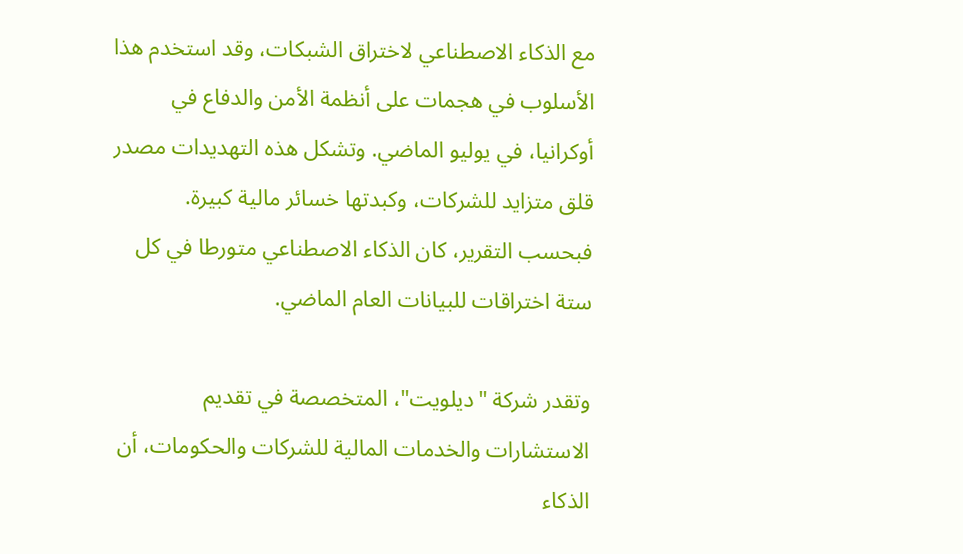مع الذكاء الاصطناعي لاختراق الشبكات، وقد استخدم هذا الأسلوب في هجمات على أنظمة الأمن والدفاع في أوكرانيا، في يوليو الماضي. وتشكل هذه التهديدات مصدر قلق متزايد للشركات، وكبدتها خسائر مالية كبيرة. فبحسب التقرير، كان الذكاء الاصطناعي متورطا في كل ستة اختراقات للبيانات العام الماضي.

وتقدر شركة "ديلويت"، المتخصصة في تقديم الاستشارات والخدمات المالية للشركات والحكومات، أن الذكاء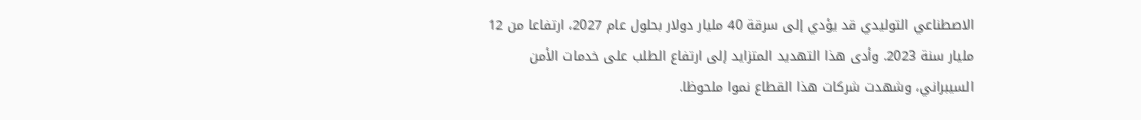الاصطناعي التوليدي قد يؤدي إلى سرقة 40 مليار دولار بحلول عام 2027، ارتفاعا من 12 مليار سنة 2023. وأدى هذا التهديد المتزايد إلى ارتفاع الطلب على خدمات الأمن السيبراني، وشهدت شركات هذا القطاع نموا ملحوظا.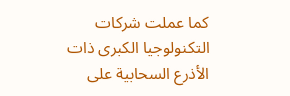كما عملت شركات التكنولوجيا الكبرى ذات الأذرع السحابية على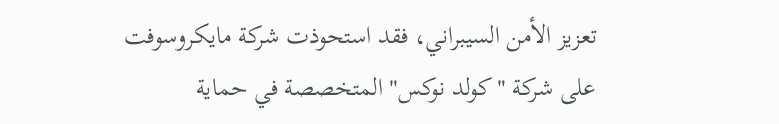تعزيز الأمن السيبراني، فقد استحوذت شركة مايكروسوفت على شركة "كولد نوكس" المتخصصة في حماية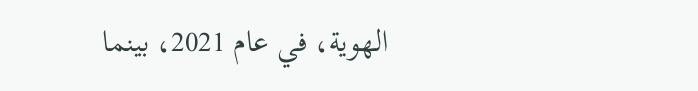الهوية، في عام 2021، بينما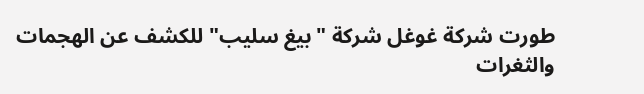طورت شركة غوغل شركة "بيغ سليب" للكشف عن الهجمات والثغرات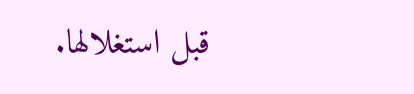قبل استغلالها.